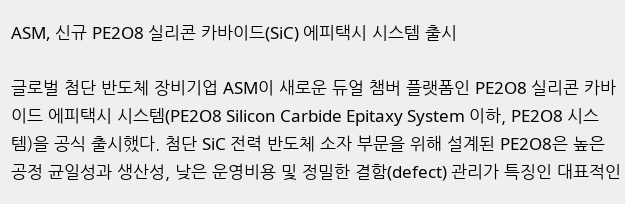ASM, 신규 PE2O8 실리콘 카바이드(SiC) 에피택시 시스템 출시

글로벌 첨단 반도체 장비기업 ASM이 새로운 듀얼 챔버 플랫폼인 PE2O8 실리콘 카바이드 에피택시 시스템(PE2O8 Silicon Carbide Epitaxy System 이하, PE2O8 시스템)을 공식 출시했다. 첨단 SiC 전력 반도체 소자 부문을 위해 설계된 PE2O8은 높은 공정 균일성과 생산성, 낮은 운영비용 및 정밀한 결함(defect) 관리가 특징인 대표적인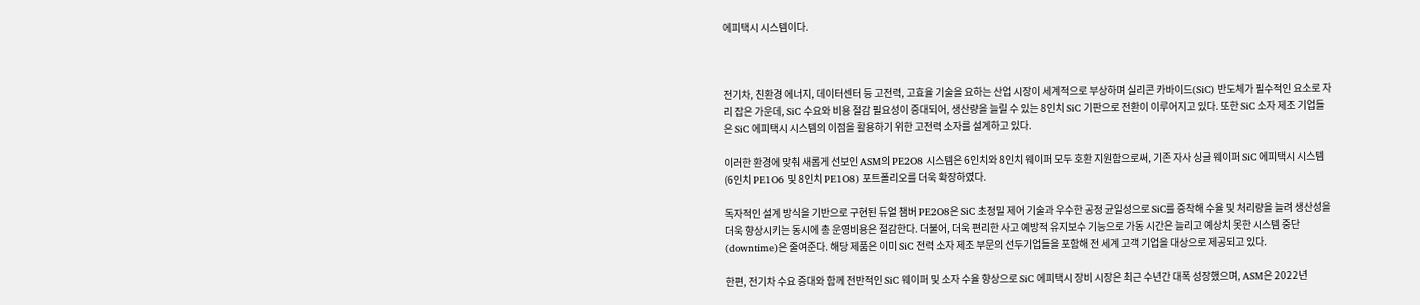에피택시 시스템이다.



전기차, 친환경 에너지, 데이터센터 등 고전력, 고효율 기술을 요하는 산업 시장이 세계적으로 부상하며 실리콘 카바이드(SiC) 반도체가 필수적인 요소로 자리 잡은 가운데, SiC 수요와 비용 절감 필요성이 증대되어, 생산량을 늘릴 수 있는 8인치 SiC 기판으로 전환이 이루어지고 있다. 또한 SiC 소자 제조 기업들은 SiC 에피택시 시스템의 이점을 활용하기 위한 고전력 소자를 설계하고 있다.

이러한 환경에 맞춰 새롭게 선보인 ASM의 PE2O8 시스템은 6인치와 8인치 웨이퍼 모두 호환 지원함으로써, 기존 자사 싱글 웨이퍼 SiC 에피택시 시스템(6인치 PE1O6 및 8인치 PE1O8) 포트폴리오를 더욱 확장하였다.

독자적인 설계 방식을 기반으로 구현된 듀얼 챔버 PE2O8은 SiC 초정밀 제어 기술과 우수한 공정 균일성으로 SiC를 증착해 수율 및 처리량을 늘려 생산성을 더욱 향상시키는 동시에 총 운영비용은 절감한다. 더불어, 더욱 편리한 사고 예방적 유지보수 기능으로 가동 시간은 늘리고 예상치 못한 시스템 중단(downtime)은 줄여준다. 해당 제품은 이미 SiC 전력 소자 제조 부문의 선두기업들을 포함해 전 세계 고객 기업을 대상으로 제공되고 있다.

한편, 전기차 수요 증대와 함께 전반적인 SiC 웨이퍼 및 소자 수율 향상으로 SiC 에피택시 장비 시장은 최근 수년간 대폭 성장했으며, ASM은 2022년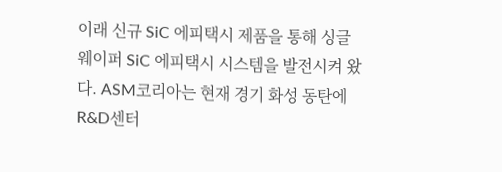이래 신규 SiC 에피택시 제품을 통해 싱글 웨이퍼 SiC 에피택시 시스템을 발전시켜 왔다. ASM코리아는 현재 경기 화성 동탄에 R&D센터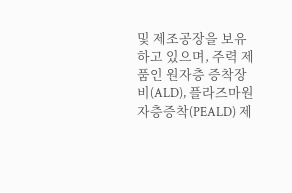및 제조공장을 보유하고 있으며, 주력 제품인 원자층 증착장비(ALD), 플라즈마원자층증착(PEALD) 제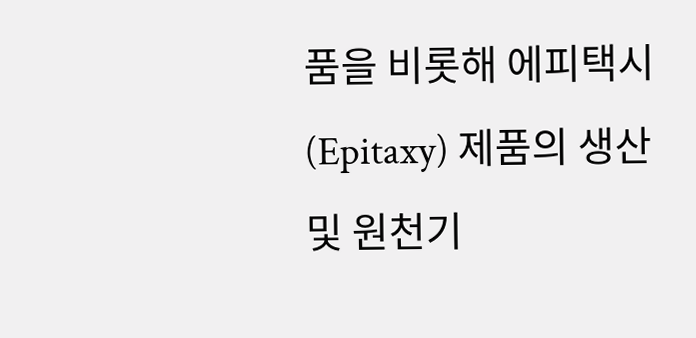품을 비롯해 에피택시(Epitaxy) 제품의 생산 및 원천기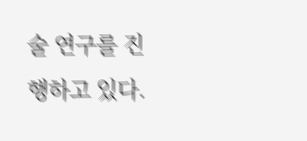술 연구를 진행하고 있다.